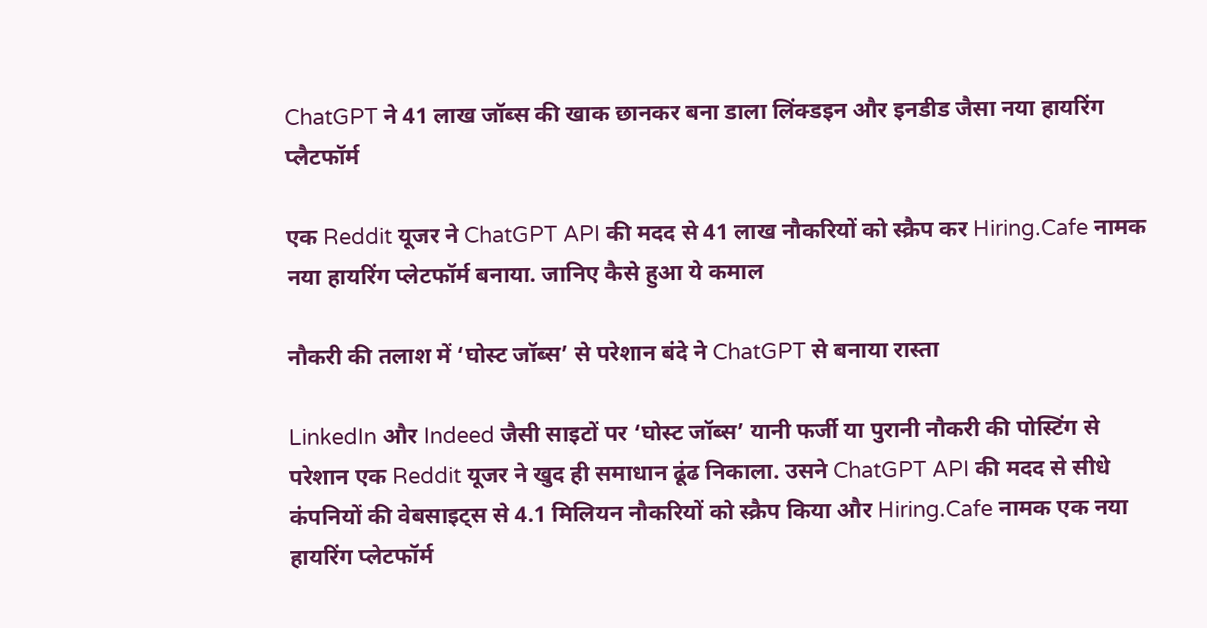ChatGPT ने 41 लाख जॉब्स की खाक छानकर बना डाला लिंक्डइन और इनडीड जैसा नया हायरिंग प्लैटफॉर्म

एक Reddit यूजर ने ChatGPT API की मदद से 41 लाख नौकरियों को स्क्रैप कर Hiring.Cafe नामक नया हायरिंग प्लेटफॉर्म बनाया. जानिए कैसे हुआ ये कमाल

नौकरी की तलाश में ‘घोस्ट जॉब्स’ से परेशान बंदे ने ChatGPT से बनाया रास्ता

LinkedIn और Indeed जैसी साइटों पर ‘घोस्ट जॉब्स’ यानी फर्जी या पुरानी नौकरी की पोस्टिंग से परेशान एक Reddit यूजर ने खुद ही समाधान ढूंढ निकाला. उसने ChatGPT API की मदद से सीधे कंपनियों की वेबसाइट्स से 4.1 मिलियन नौकरियों को स्क्रैप किया और Hiring.Cafe नामक एक नया हायरिंग प्लेटफॉर्म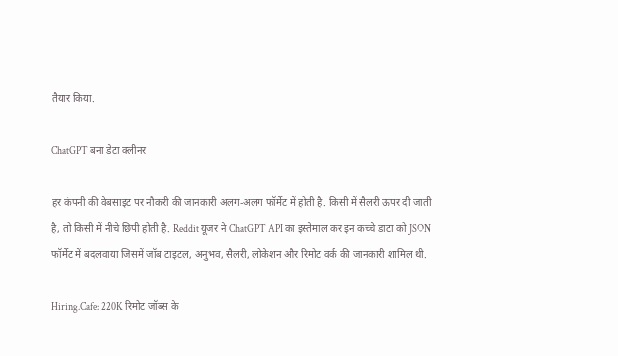तैयार किया.

ChatGPT बना डेटा क्लीनर

हर कंपनी की वेबसाइट पर नौकरी की जानकारी अलग-अलग फॉर्मेट में होती है. किसी में सैलरी ऊपर दी जाती है, तो किसी में नीचे छिपी होती है. Reddit यूजर ने ChatGPT API का इस्तेमाल कर इन कच्चे डाटा को JSON फॉर्मेट में बदलवाया जिसमें जॉब टाइटल, अनुभव, सैलरी, लोकेशन और रिमोट वर्क की जानकारी शामिल थी.

Hiring.Cafe: 220K रिमोट जॉब्स के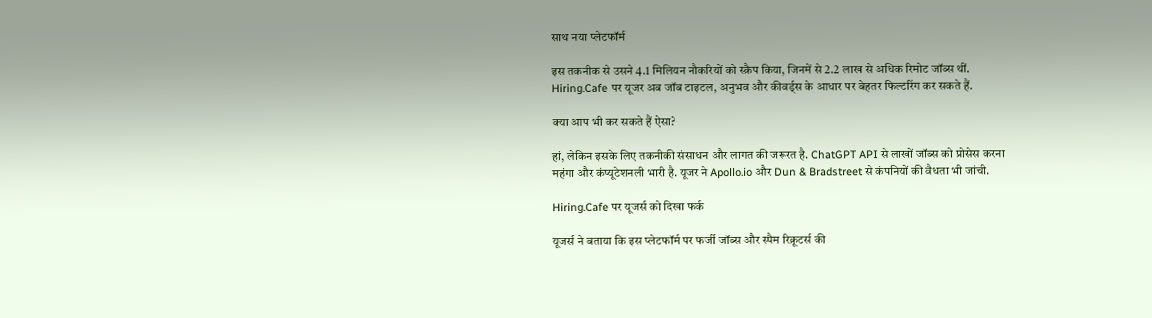साथ नया प्लेटफॉर्म

इस तकनीक से उसने 4.1 मिलियन नौकरियों को स्क्रैप किया, जिनमें से 2.2 लाख से अधिक रिमोट जॉब्स थीं. Hiring.Cafe पर यूजर अब जॉब टाइटल, अनुभव और कीवर्ड्स के आधार पर बेहतर फिल्टरिंग कर सकते हैं.

क्या आप भी कर सकते हैं ऐसा?

हां, लेकिन इसके लिए तकनीकी संसाधन और लागत की जरूरत है. ChatGPT API से लाखों जॉब्स को प्रोसेस करना महंगा और कंप्यूटेशनली भारी है. यूजर ने Apollo.io और Dun & Bradstreet से कंपनियों की वैधता भी जांची.

Hiring.Cafe पर यूजर्स को दिखा फर्क

यूजर्स ने बताया कि इस प्लेटफॉर्म पर फर्जी जॉब्स और स्पैम रिक्रूटर्स की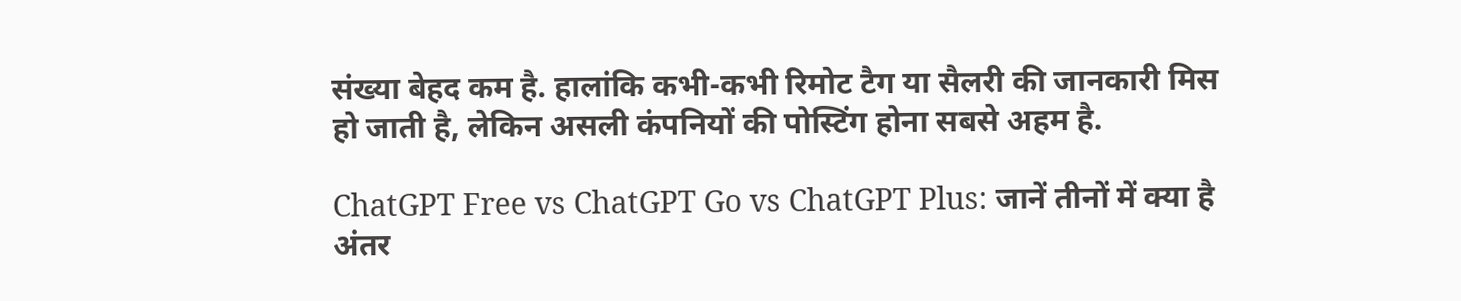संख्या बेहद कम है. हालांकि कभी-कभी रिमोट टैग या सैलरी की जानकारी मिस हो जाती है, लेकिन असली कंपनियों की पोस्टिंग होना सबसे अहम है.

ChatGPT Free vs ChatGPT Go vs ChatGPT Plus: जानें तीनों में क्या है अंतर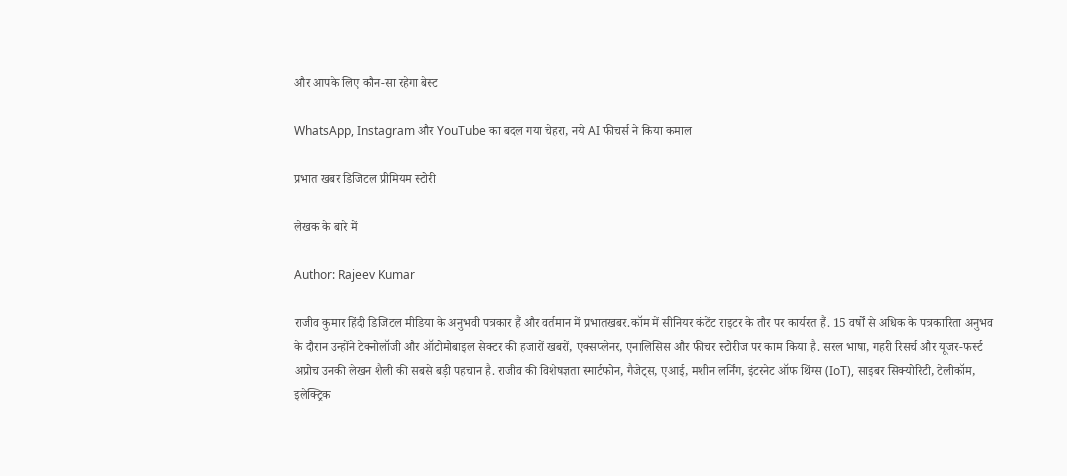और आपके लिए कौन-सा रहेगा बेस्ट

WhatsApp, Instagram और YouTube का बदल गया चेहरा, नये AI फीचर्स ने किया कमाल

प्रभात खबर डिजिटल प्रीमियम स्टोरी

लेखक के बारे में

Author: Rajeev Kumar

राजीव कुमार हिंदी डिजिटल मीडिया के अनुभवी पत्रकार हैं और वर्तमान में प्रभातखबर.कॉम में सीनियर कंटेंट राइटर के तौर पर कार्यरत हैं. 15 वर्षों से अधिक के पत्रकारिता अनुभव के दौरान उन्होंने टेक्नोलॉजी और ऑटोमोबाइल सेक्टर की हजारों खबरों, एक्सप्लेनर, एनालिसिस और फीचर स्टोरीज पर काम किया है. सरल भाषा, गहरी रिसर्च और यूजर-फर्स्ट अप्रोच उनकी लेखन शैली की सबसे बड़ी पहचान है. राजीव की विशेषज्ञता स्मार्टफोन, गैजेट्स, एआई, मशीन लर्निंग, इंटरनेट ऑफ थिंग्स (IoT), साइबर सिक्योरिटी, टेलीकॉम, इलेक्ट्रिक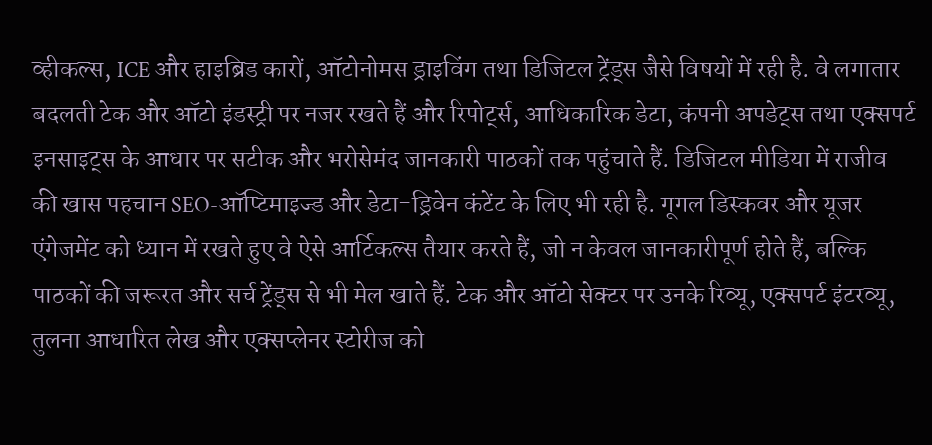व्हीकल्स, ICE और हाइब्रिड कारों, ऑटोनोमस ड्राइविंग तथा डिजिटल ट्रेंड्स जैसे विषयों में रही है. वे लगातार बदलती टेक और ऑटो इंडस्ट्री पर नजर रखते हैं और रिपोर्ट्स, आधिकारिक डेटा, कंपनी अपडेट्स तथा एक्सपर्ट इनसाइट्स के आधार पर सटीक और भरोसेमंद जानकारी पाठकों तक पहुंचाते हैं. डिजिटल मीडिया में राजीव की खास पहचान SEO-ऑप्टिमाइज्ड और डेटा-ड्रिवेन कंटेंट के लिए भी रही है. गूगल डिस्कवर और यूजर एंगेजमेंट को ध्यान में रखते हुए वे ऐसे आर्टिकल्स तैयार करते हैं, जो न केवल जानकारीपूर्ण होते हैं, बल्कि पाठकों की जरूरत और सर्च ट्रेंड्स से भी मेल खाते हैं. टेक और ऑटो सेक्टर पर उनके रिव्यू, एक्सपर्ट इंटरव्यू, तुलना आधारित लेख और एक्सप्लेनर स्टोरीज को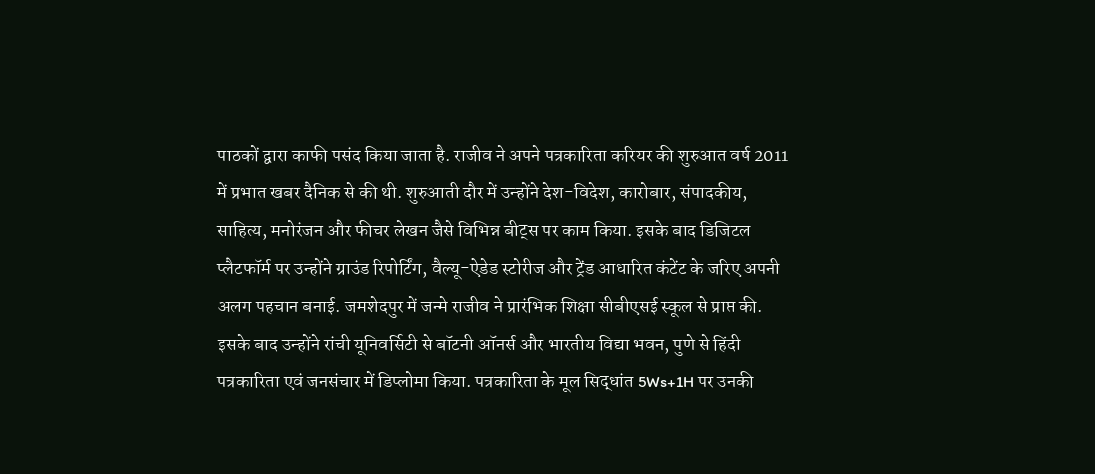पाठकों द्वारा काफी पसंद किया जाता है. राजीव ने अपने पत्रकारिता करियर की शुरुआत वर्ष 2011 में प्रभात खबर दैनिक से की थी. शुरुआती दौर में उन्होंने देश-विदेश, कारोबार, संपादकीय, साहित्य, मनोरंजन और फीचर लेखन जैसे विभिन्न बीट्स पर काम किया. इसके बाद डिजिटल प्लैटफॉर्म पर उन्होंने ग्राउंड रिपोर्टिंग, वैल्यू-ऐडेड स्टोरीज और ट्रेंड आधारित कंटेंट के जरिए अपनी अलग पहचान बनाई. जमशेदपुर में जन्मे राजीव ने प्रारंभिक शिक्षा सीबीएसई स्कूल से प्राप्त की. इसके बाद उन्होंने रांची यूनिवर्सिटी से बॉटनी ऑनर्स और भारतीय विद्या भवन, पुणे से हिंदी पत्रकारिता एवं जनसंचार में डिप्लोमा किया. पत्रकारिता के मूल सिद्धांत 5Ws+1H पर उनकी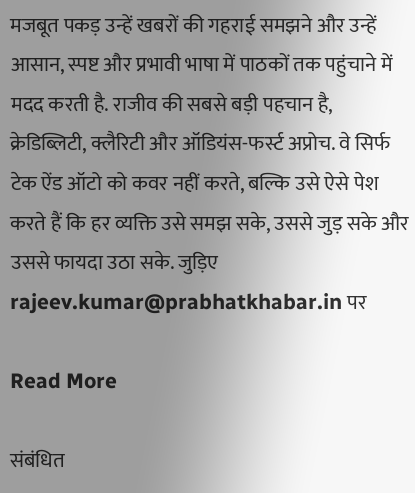मजबूत पकड़ उन्हें खबरों की गहराई समझने और उन्हें आसान, स्पष्ट और प्रभावी भाषा में पाठकों तक पहुंचाने में मदद करती है. राजीव की सबसे बड़ी पहचान है, क्रेडिब्लिटी, क्लैरिटी और ऑडियंस-फर्स्ट अप्रोच. वे सिर्फ टेक ऐंड ऑटो को कवर नहीं करते, बल्कि उसे ऐसे पेश करते हैं कि हर व्यक्ति उसे समझ सके, उससे जुड़ सके और उससे फायदा उठा सके. जुड़िए rajeev.kumar@prabhatkhabar.in पर

Read More

संबंधित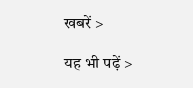खबरें >

यह भी पढ़ें >